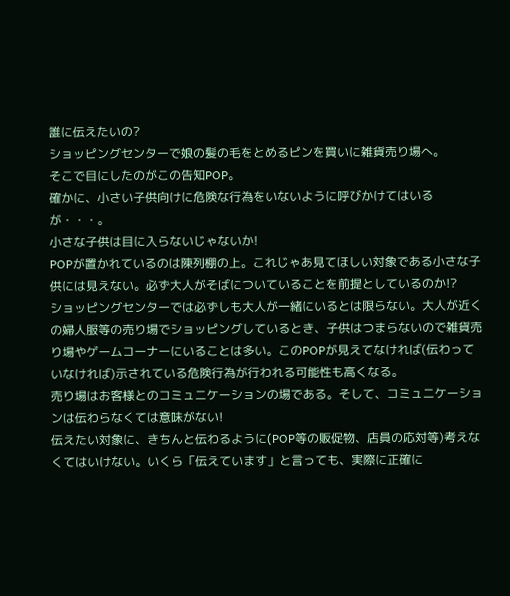誰に伝えたいの?
ショッピングセンターで娘の髪の毛をとめるピンを買いに雑貨売り場へ。
そこで目にしたのがこの告知POP。
確かに、小さい子供向けに危険な行為をいないように呼びかけてはいるが・・・。
小さな子供は目に入らないじゃないか!
POPが置かれているのは陳列棚の上。これじゃあ見てほしい対象である小さな子供には見えない。必ず大人がそばについていることを前提としているのか!?
ショッピングセンターでは必ずしも大人が一緒にいるとは限らない。大人が近くの婦人服等の売り場でショッピングしているとき、子供はつまらないので雑貨売り場やゲームコーナーにいることは多い。このPOPが見えてなければ(伝わっていなければ)示されている危険行為が行われる可能性も高くなる。
売り場はお客様とのコミュニケーションの場である。そして、コミュニケーションは伝わらなくては意味がない!
伝えたい対象に、きちんと伝わるように(POP等の販促物、店員の応対等)考えなくてはいけない。いくら「伝えています」と言っても、実際に正確に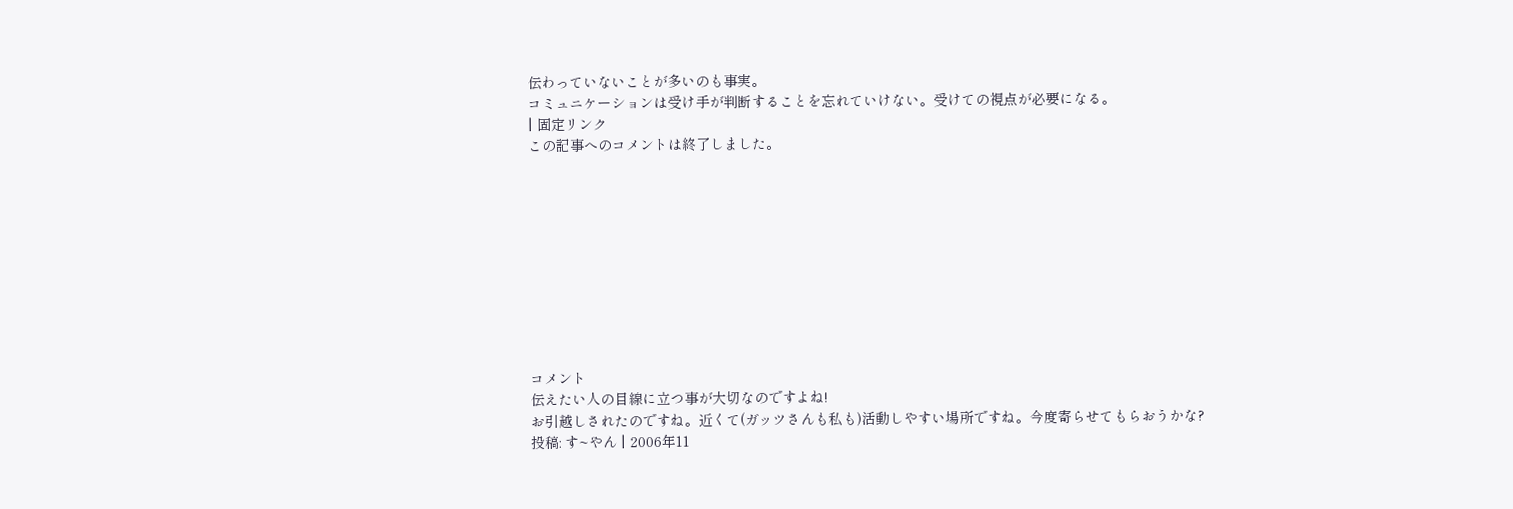伝わっていないことが多いのも事実。
コミュニケーションは受け手が判断することを忘れていけない。受けての視点が必要になる。
| 固定リンク
この記事へのコメントは終了しました。










コメント
伝えたい人の目線に立つ事が大切なのですよね!
お引越しされたのですね。近くて(ガッツさんも私も)活動しやすい場所ですね。今度寄らせてもらおうかな?
投稿: す~やん | 2006年11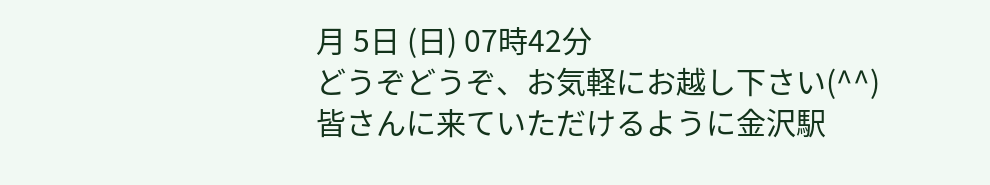月 5日 (日) 07時42分
どうぞどうぞ、お気軽にお越し下さい(^^)
皆さんに来ていただけるように金沢駅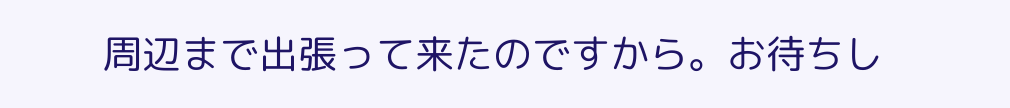周辺まで出張って来たのですから。お待ちし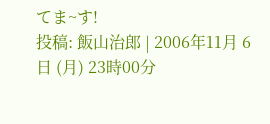てま~す!
投稿: 飯山治郎 | 2006年11月 6日 (月) 23時00分